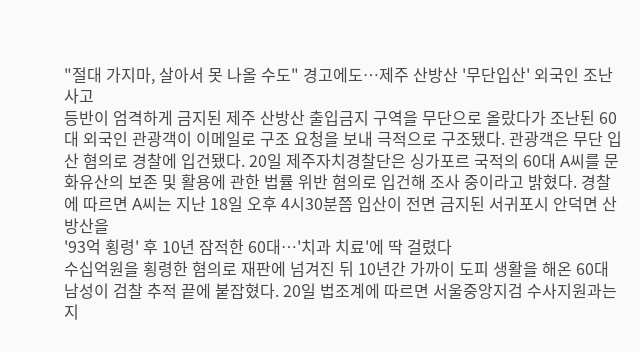"절대 가지마, 살아서 못 나올 수도" 경고에도…제주 산방산 '무단입산' 외국인 조난사고
등반이 엄격하게 금지된 제주 산방산 출입금지 구역을 무단으로 올랐다가 조난된 60대 외국인 관광객이 이메일로 구조 요청을 보내 극적으로 구조됐다. 관광객은 무단 입산 혐의로 경찰에 입건됐다. 20일 제주자치경찰단은 싱가포르 국적의 60대 A씨를 문화유산의 보존 및 활용에 관한 법률 위반 혐의로 입건해 조사 중이라고 밝혔다. 경찰에 따르면 A씨는 지난 18일 오후 4시30분쯤 입산이 전면 금지된 서귀포시 안덕면 산방산을
'93억 횡령' 후 10년 잠적한 60대…'치과 치료'에 딱 걸렸다
수십억원을 횡령한 혐의로 재판에 넘겨진 뒤 10년간 가까이 도피 생활을 해온 60대 남성이 검찰 추적 끝에 붙잡혔다. 20일 법조계에 따르면 서울중앙지검 수사지원과는 지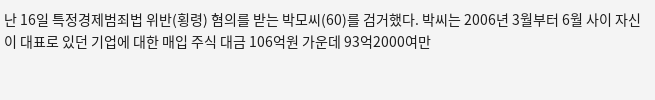난 16일 특정경제범죄법 위반(횡령) 혐의를 받는 박모씨(60)를 검거했다. 박씨는 2006년 3월부터 6월 사이 자신이 대표로 있던 기업에 대한 매입 주식 대금 106억원 가운데 93억2000여만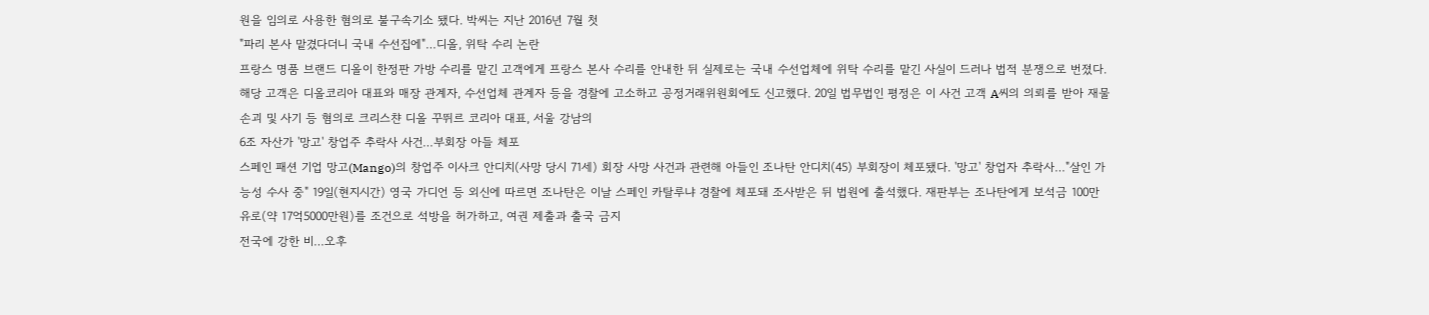원을 임의로 사용한 혐의로 불구속기소 됐다. 박씨는 지난 2016년 7월 첫
"파리 본사 맡겼다더니 국내 수선집에"…디올, 위탁 수리 논란
프랑스 명품 브랜드 디올이 한정판 가방 수리를 맡긴 고객에게 프랑스 본사 수리를 안내한 뒤 실제로는 국내 수선업체에 위탁 수리를 맡긴 사실이 드러나 법적 분쟁으로 번졌다. 해당 고객은 디올코리아 대표와 매장 관계자, 수선업체 관계자 등을 경찰에 고소하고 공정거래위원회에도 신고했다. 20일 법무법인 평정은 이 사건 고객 A씨의 의뢰를 받아 재물손괴 및 사기 등 혐의로 크리스챤 디올 꾸뛰르 코리아 대표, 서울 강남의
6조 자산가 '망고' 창업주 추락사 사건…부회장 아들 체포
스페인 패션 기업 망고(Mango)의 창업주 이사크 안디치(사망 당시 71세) 회장 사망 사건과 관련해 아들인 조나탄 안디치(45) 부회장이 체포됐다. '망고' 창업자 추락사…"살인 가능성 수사 중" 19일(현지시간) 영국 가디언 등 외신에 따르면 조나탄은 이날 스페인 카탈루냐 경찰에 체포돼 조사받은 뒤 법원에 출석했다. 재판부는 조나탄에게 보석금 100만 유로(약 17억5000만원)를 조건으로 석방을 허가하고, 여권 제출과 출국 금지
전국에 강한 비…오후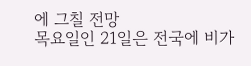에 그칠 전망
목요일인 21일은 전국에 비가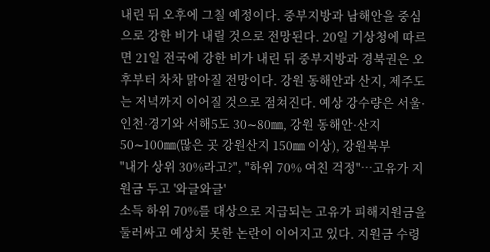내린 뒤 오후에 그칠 예정이다. 중부지방과 남해안을 중심으로 강한 비가 내릴 것으로 전망된다. 20일 기상청에 따르면 21일 전국에 강한 비가 내린 뒤 중부지방과 경북권은 오후부터 차차 맑아질 전망이다. 강원 동해안과 산지, 제주도는 저녁까지 이어질 것으로 점쳐진다. 예상 강수량은 서울·인천·경기와 서해5도 30∼80㎜, 강원 동해안·산지 50∼100㎜(많은 곳 강원산지 150㎜ 이상), 강원북부
"내가 상위 30%라고?", "하위 70% 여친 걱정"…고유가 지원금 두고 '와글와글'
소득 하위 70%를 대상으로 지급되는 고유가 피해지원금을 둘러싸고 예상치 못한 논란이 이어지고 있다. 지원금 수령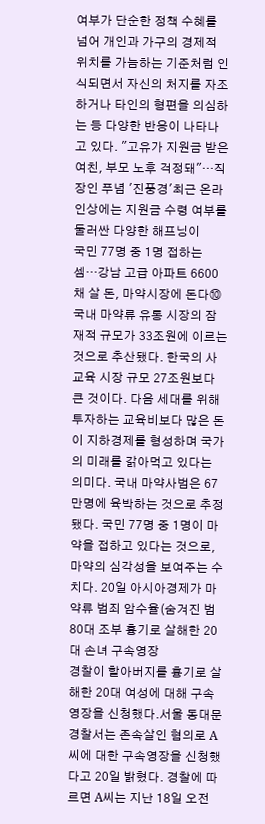여부가 단순한 정책 수혜를 넘어 개인과 가구의 경제적 위치를 가늠하는 기준처럼 인식되면서 자신의 처지를 자조하거나 타인의 형편을 의심하는 등 다양한 반응이 나타나고 있다. "고유가 지원금 받은 여친, 부모 노후 걱정돼"…직장인 푸념 '진풍경'최근 온라인상에는 지원금 수령 여부를 둘러싼 다양한 해프닝이
국민 77명 중 1명 접하는 셈…강남 고급 아파트 6600채 살 돈, 마약시장에 돈다⑩
국내 마약류 유통 시장의 잠재적 규모가 33조원에 이르는 것으로 추산됐다. 한국의 사교육 시장 규모 27조원보다 큰 것이다. 다음 세대를 위해 투자하는 교육비보다 많은 돈이 지하경제를 형성하며 국가의 미래를 갉아먹고 있다는 의미다. 국내 마약사범은 67만명에 육박하는 것으로 추정됐다. 국민 77명 중 1명이 마약을 접하고 있다는 것으로, 마약의 심각성을 보여주는 수치다. 20일 아시아경제가 마약류 범죄 암수율(숨겨진 범
80대 조부 흉기로 살해한 20대 손녀 구속영장
경찰이 할아버지를 흉기로 살해한 20대 여성에 대해 구속영장을 신청했다.서울 동대문경찰서는 존속살인 혐의로 A씨에 대한 구속영장을 신청했다고 20일 밝혔다. 경찰에 따르면 A씨는 지난 18일 오전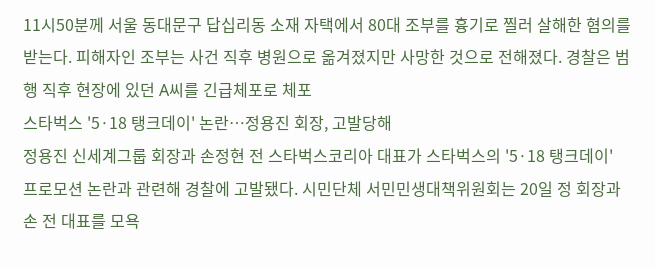11시50분께 서울 동대문구 답십리동 소재 자택에서 80대 조부를 흉기로 찔러 살해한 혐의를 받는다. 피해자인 조부는 사건 직후 병원으로 옮겨졌지만 사망한 것으로 전해졌다. 경찰은 범행 직후 현장에 있던 A씨를 긴급체포로 체포
스타벅스 '5·18 탱크데이' 논란…정용진 회장, 고발당해
정용진 신세계그룹 회장과 손정현 전 스타벅스코리아 대표가 스타벅스의 '5·18 탱크데이' 프로모션 논란과 관련해 경찰에 고발됐다. 시민단체 서민민생대책위원회는 20일 정 회장과 손 전 대표를 모욕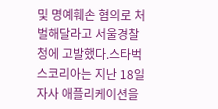및 명예훼손 혐의로 처벌해달라고 서울경찰청에 고발했다.스타벅스코리아는 지난 18일 자사 애플리케이션을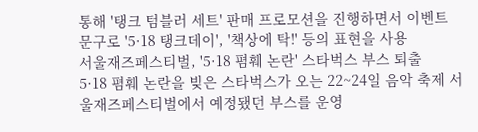통해 '탱크 텀블러 세트' 판매 프로모션을 진행하면서 이벤트 문구로 '5·18 탱크데이', '책상에 탁!' 등의 표현을 사용
서울재즈페스티벌, '5·18 폄훼 논란' 스타벅스 부스 퇴출
5·18 폄훼 논란을 빚은 스타벅스가 오는 22~24일 음악 축제 서울재즈페스티벌에서 예정됐던 부스를 운영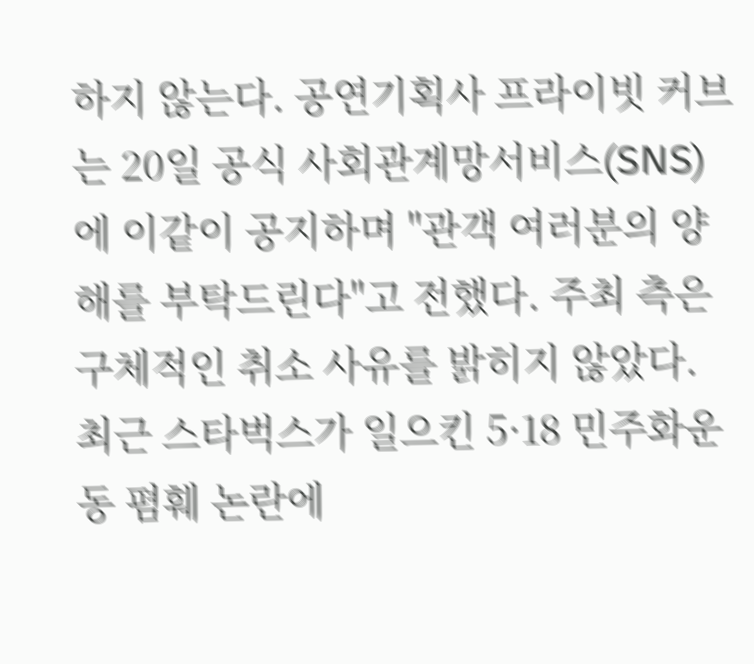하지 않는다. 공연기획사 프라이빗 커브는 20일 공식 사회관계망서비스(SNS)에 이같이 공지하며 "관객 여러분의 양해를 부탁드린다"고 전했다. 주최 측은 구체적인 취소 사유를 밝히지 않았다. 최근 스타벅스가 일으킨 5·18 민주화운동 폄훼 논란에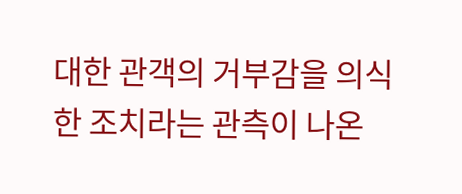대한 관객의 거부감을 의식한 조치라는 관측이 나온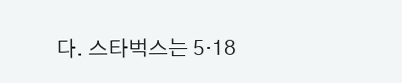다. 스타벅스는 5·18